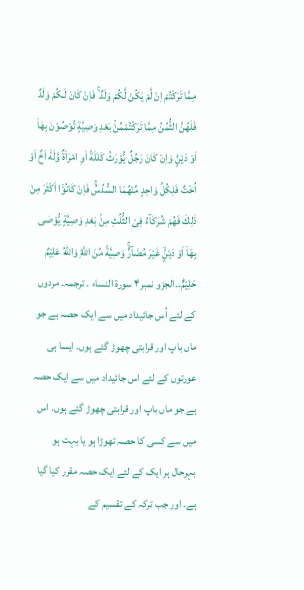مِمَّا تَرَكْتُمْ اِنْ لَّمْ يَكُنْ لَّكُمْ وَلَدٌ ۚ فَاِنْ كَانَ لَـكُمْ وَلَدٌ فَلَهُنَّ الثُّمُنُ مِمَّا تَرَكْتُمْمِّنْۢ بَعْدِ وَصِيَّةٍ تُوْصُوْنَ بِهَاۤ اَوْ دَيْنٍؕ وَاِنْ كَانَ رَجُلٌ يُّوْرَثُ كَلٰلَةً اَوِ امْرَاَةٌ وَّلَهٗۤ اَخٌ اَوْ اُخْتٌ فَلِكُلِّ وَاحِدٍ مِّنْهُمَا السُّدُسُۚ فَاِنْ كَانُوْۤا اَكْثَرَ مِنْ ذٰلِكَ فَهُمْ شُرَكَآءُ فِىْ الثُّلُثِ مِنْۢ بَعْدِ وَصِيَّةٍ يُّوْصٰى بِهَاۤ اَوْ دَيْنٍۙ غَيْرَ مُضَآرٍّۚ وَصِيَّةً مِّنَ اللّٰهِؕ وَاللّٰهُ عَلِيْمٌ حَلِيْمٌؕ۔۔الجزو نمبر۴ سورۃ النساء ۔ ترجمہ۔ مردوں کے لئے اُس جائیداد میں سے ایک حصہ ہے جو ماں باپ اور قرابتی چھوڑ گئے ہوں۔ ایسا ہی عورتوں کے لئے اس جائیداد میں سے ایک حصہ ہے جو ماں باپ اور قرابتی چھوڑ گئے ہوں۔ اس میں سے کسی کا حصہ تھوڑا ہو یا بہت ہو بہرحال ہر ایک کے لئے ایک حصہ مقرر کیا گیا ہے۔ اور جب ترکہ کے تقسیم کے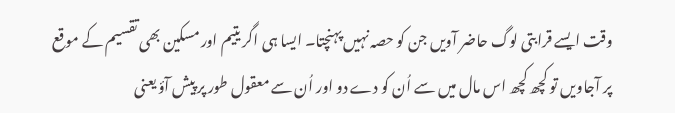وقت ایسے قرابتی لوگ حاضر آویں جن کو حصہ نہیں پہنچتا۔ ایسا ہی اگر یتیم اور مسکین بھی تقسیم کے موقع پر آجاویں تو کچھ کچھ اس مال میں سے اُن کو دے دو اور اُن سے معقول طور پر پیش آؤ یعنی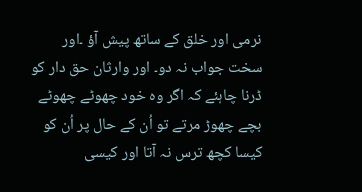نرمی اور خلق کے ساتھ پیش آؤ ۔اور سخت جواب نہ دو۔ اور وارثان حق دار کو ڈرنا چاہئے کہ اگر وہ خود چھوٹے چھوٹے بچے چھوڑ مرتے تو اُن کے حال پر اُن کو کیسا کچھ ترس نہ آتا اور کیسی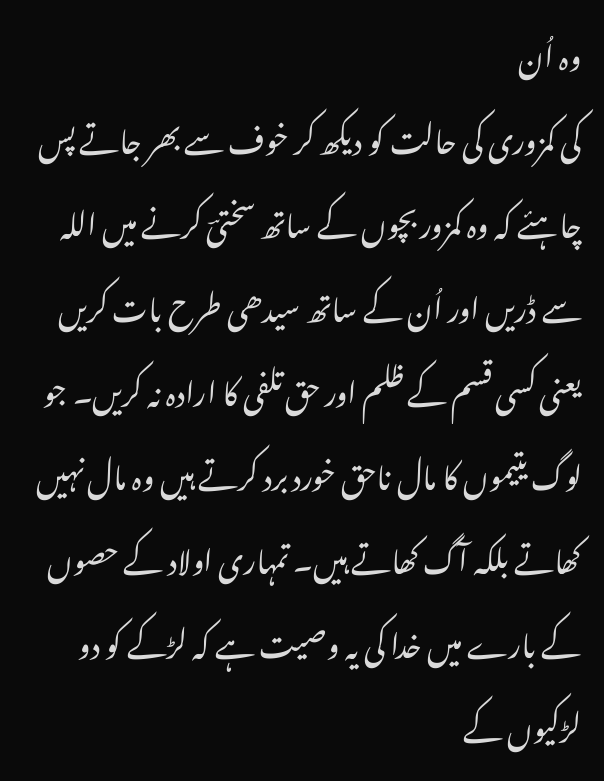وہ اُن
کی کمزوری کی حالت کو دیکھ کر خوف سے بھر جاتے پس چاہئے کہ وہ کمزور بچوں کے ساتھ سختیؔ کرنے میں اللہ سے ڈریں اور اُن کے ساتھ سیدھی طرح بات کریں یعنی کسی قسم کے ظلم اور حق تلفی کا ارادہ نہ کریں۔ جو لوگ یتیموں کا مال ناحق خورد برد کرتے ہیں وہ مال نہیں کھاتے بلکہ آگ کھاتے ہیں۔ تمہاری اولاد کے حصوں کے بارے میں خدا کی یہ وصیت ہے کہ لڑکے کو دو لڑکیوں کے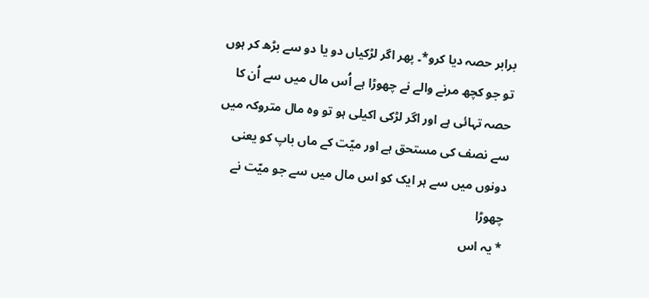برابر حصہ دیا کرو*۔ پھر اگر لڑکیاں دو یا دو سے بڑھ کر ہوں تو جو کچھ مرنے والے نے چھوڑا ہے اُس مال میں سے اُن کا حصہ تہائی ہے اور اگر لڑکی اکیلی ہو تو وہ مال متروکہ میں سے نصف کی مستحق ہے اور میّت کے ماں باپ کو یعنی دونوں میں سے ہر ایک کو اس مال میں سے جو میّت نے چھوڑا
* یہ اس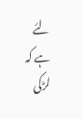لئے ہے کہ لڑکی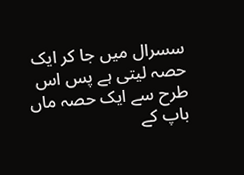سسرال میں جا کر ایک حصہ لیتی ہے پس اس طرح سے ایک حصہ ماں باپ کے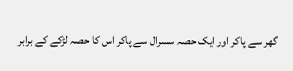گھر سے پاکر اور ایک حصہ سسرال سے پاکر اس کا حصہ لڑکے کے برابر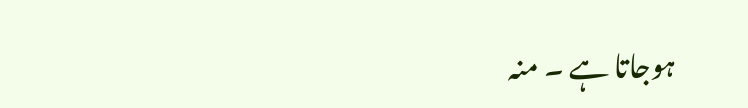ہوجاتا ہے ۔ منہ